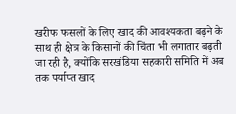खरीफ फसलों के लिए खाद की आवश्यकता बढ़ने के साथ ही क्षेत्र के किसानों की चिंता भी लगातार बढ़ती जा रही है, क्योंकि सरखंडिया सहकारी समिति में अब तक पर्याप्त खाद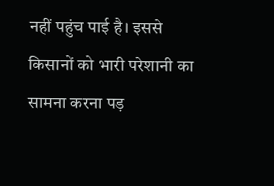नहीं पहुंच पाई है। इससे किसानों को भारी परेशानी का सामना करना पड़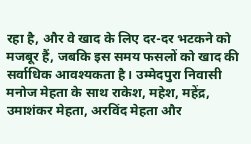रहा है, और वे खाद के लिए दर-दर भटकने को मजबूर हैं, जबकि इस समय फसलों को खाद की सर्वाधिक आवश्यकता है। उम्मेदपुरा निवासी मनोज मेहता के साथ राकेश, महेश, महेंद्र, उमाशंकर मेहता, अरविंद मेहता और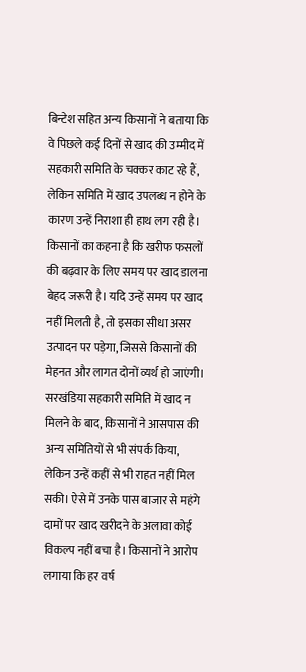बिन्टेश सहित अन्य किसानों ने बताया कि वे पिछले कई दिनों से खाद की उम्मीद में सहकारी समिति के चक्कर काट रहे हैं, लेकिन समिति में खाद उपलब्ध न होने के कारण उन्हें निराशा ही हाथ लग रही है। किसानों का कहना है कि खरीफ फसलों की बढ़वार के लिए समय पर खाद डालना बेहद जरूरी है। यदि उन्हें समय पर खाद नहीं मिलती है, तो इसका सीधा असर उत्पादन पर पड़ेगा, जिससे किसानों की मेहनत और लागत दोनों व्यर्थ हो जाएंगी। सरखंडिया सहकारी समिति में खाद न मिलने के बाद, किसानों ने आसपास की अन्य समितियों से भी संपर्क किया, लेकिन उन्हें कहीं से भी राहत नहीं मिल सकी। ऐसे में उनके पास बाजार से महंगे दामों पर खाद खरीदने के अलावा कोई विकल्प नहीं बचा है। किसानों ने आरोप लगाया कि हर वर्ष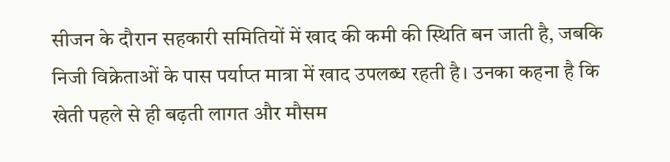सीजन के दौरान सहकारी समितियों में खाद की कमी की स्थिति बन जाती है, जबकि निजी विक्रेताओं के पास पर्याप्त मात्रा में खाद उपलब्ध रहती है। उनका कहना है कि खेती पहले से ही बढ़ती लागत और मौसम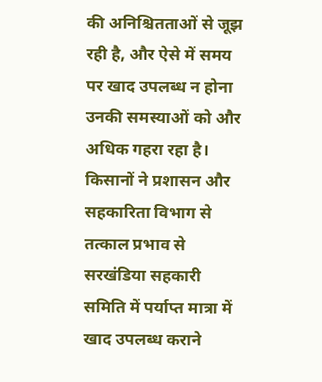की अनिश्चितताओं से जूझ रही है, और ऐसे में समय पर खाद उपलब्ध न होना उनकी समस्याओं को और अधिक गहरा रहा है। किसानों ने प्रशासन और सहकारिता विभाग से तत्काल प्रभाव से सरखंडिया सहकारी समिति में पर्याप्त मात्रा में खाद उपलब्ध कराने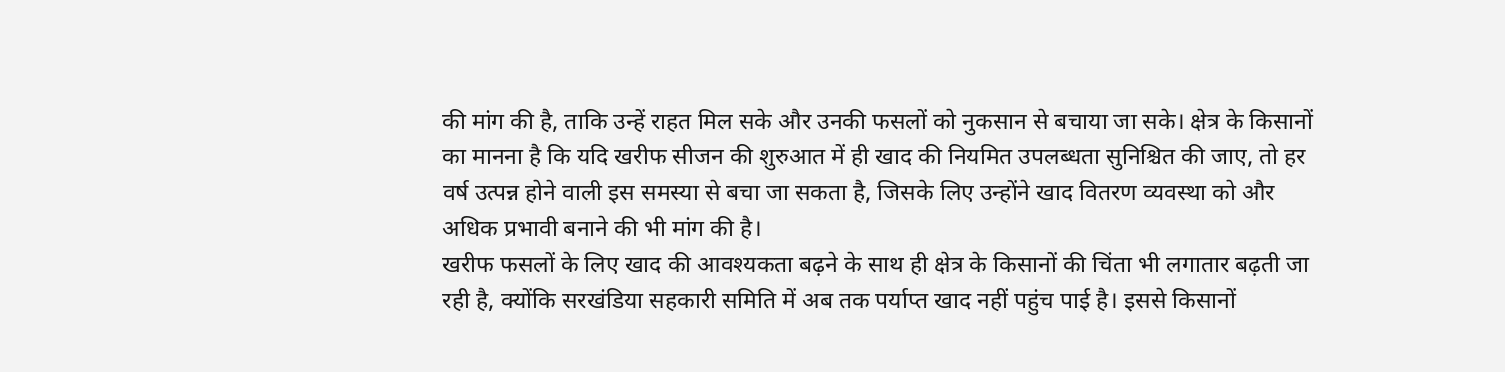की मांग की है, ताकि उन्हें राहत मिल सके और उनकी फसलों को नुकसान से बचाया जा सके। क्षेत्र के किसानों का मानना है कि यदि खरीफ सीजन की शुरुआत में ही खाद की नियमित उपलब्धता सुनिश्चित की जाए, तो हर वर्ष उत्पन्न होने वाली इस समस्या से बचा जा सकता है, जिसके लिए उन्होंने खाद वितरण व्यवस्था को और अधिक प्रभावी बनाने की भी मांग की है।
खरीफ फसलों के लिए खाद की आवश्यकता बढ़ने के साथ ही क्षेत्र के किसानों की चिंता भी लगातार बढ़ती जा रही है, क्योंकि सरखंडिया सहकारी समिति में अब तक पर्याप्त खाद नहीं पहुंच पाई है। इससे किसानों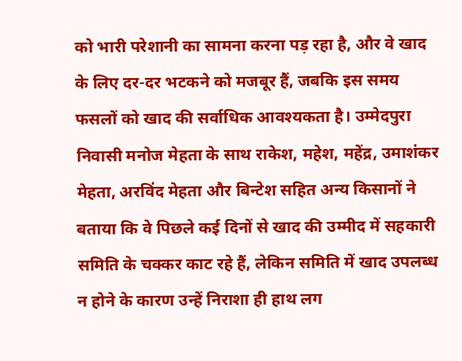को भारी परेशानी का सामना करना पड़ रहा है, और वे खाद के लिए दर-दर भटकने को मजबूर हैं, जबकि इस समय फसलों को खाद की सर्वाधिक आवश्यकता है। उम्मेदपुरा निवासी मनोज मेहता के साथ राकेश, महेश, महेंद्र, उमाशंकर मेहता, अरविंद मेहता और बिन्टेश सहित अन्य किसानों ने बताया कि वे पिछले कई दिनों से खाद की उम्मीद में सहकारी समिति के चक्कर काट रहे हैं, लेकिन समिति में खाद उपलब्ध न होने के कारण उन्हें निराशा ही हाथ लग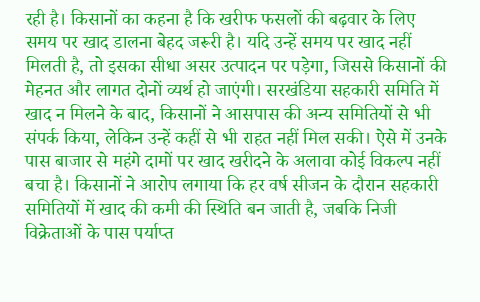रही है। किसानों का कहना है कि खरीफ फसलों की बढ़वार के लिए समय पर खाद डालना बेहद जरूरी है। यदि उन्हें समय पर खाद नहीं मिलती है, तो इसका सीधा असर उत्पादन पर पड़ेगा, जिससे किसानों की मेहनत और लागत दोनों व्यर्थ हो जाएंगी। सरखंडिया सहकारी समिति में खाद न मिलने के बाद, किसानों ने आसपास की अन्य समितियों से भी संपर्क किया, लेकिन उन्हें कहीं से भी राहत नहीं मिल सकी। ऐसे में उनके पास बाजार से महंगे दामों पर खाद खरीदने के अलावा कोई विकल्प नहीं बचा है। किसानों ने आरोप लगाया कि हर वर्ष सीजन के दौरान सहकारी समितियों में खाद की कमी की स्थिति बन जाती है, जबकि निजी विक्रेताओं के पास पर्याप्त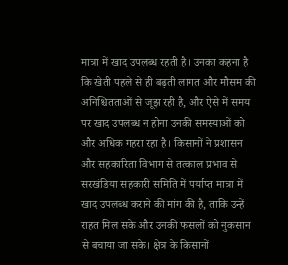मात्रा में खाद उपलब्ध रहती है। उनका कहना है कि खेती पहले से ही बढ़ती लागत और मौसम की अनिश्चितताओं से जूझ रही है, और ऐसे में समय पर खाद उपलब्ध न होना उनकी समस्याओं को और अधिक गहरा रहा है। किसानों ने प्रशासन और सहकारिता विभाग से तत्काल प्रभाव से सरखंडिया सहकारी समिति में पर्याप्त मात्रा में खाद उपलब्ध कराने की मांग की है, ताकि उन्हें राहत मिल सके और उनकी फसलों को नुकसान से बचाया जा सके। क्षेत्र के किसानों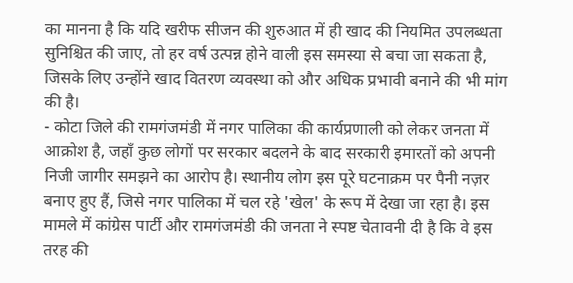का मानना है कि यदि खरीफ सीजन की शुरुआत में ही खाद की नियमित उपलब्धता सुनिश्चित की जाए, तो हर वर्ष उत्पन्न होने वाली इस समस्या से बचा जा सकता है, जिसके लिए उन्होंने खाद वितरण व्यवस्था को और अधिक प्रभावी बनाने की भी मांग की है।
- कोटा जिले की रामगंजमंडी में नगर पालिका की कार्यप्रणाली को लेकर जनता में आक्रोश है, जहाँ कुछ लोगों पर सरकार बदलने के बाद सरकारी इमारतों को अपनी निजी जागीर समझने का आरोप है। स्थानीय लोग इस पूरे घटनाक्रम पर पैनी नज़र बनाए हुए हैं, जिसे नगर पालिका में चल रहे 'खेल' के रूप में देखा जा रहा है। इस मामले में कांग्रेस पार्टी और रामगंजमंडी की जनता ने स्पष्ट चेतावनी दी है कि वे इस तरह की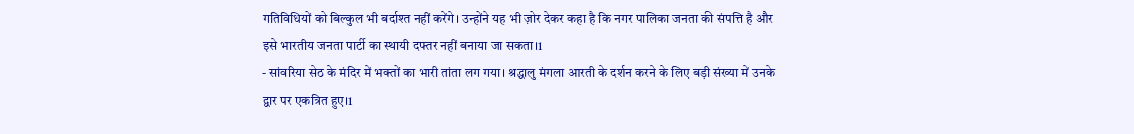गतिविधियों को बिल्कुल भी बर्दाश्त नहीं करेंगे। उन्होंने यह भी ज़ोर देकर कहा है कि नगर पालिका जनता की संपत्ति है और इसे भारतीय जनता पार्टी का स्थायी दफ्तर नहीं बनाया जा सकता।1
- सांवरिया सेठ के मंदिर में भक्तों का भारी तांता लग गया। श्रद्धालु मंगला आरती के दर्शन करने के लिए बड़ी संख्या में उनके द्वार पर एकत्रित हुए।1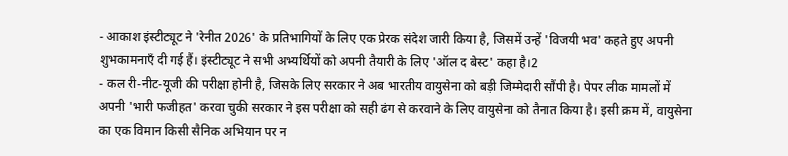- आकाश इंस्टीट्यूट ने 'रेनीत 2026' के प्रतिभागियों के लिए एक प्रेरक संदेश जारी किया है, जिसमें उन्हें 'विजयी भव' कहते हुए अपनी शुभकामनाएँ दी गई हैं। इंस्टीट्यूट ने सभी अभ्यर्थियों को अपनी तैयारी के लिए 'ऑल द बेस्ट' कहा है।2
- कल री-नीट-यूजी की परीक्षा होनी है, जिसके लिए सरकार ने अब भारतीय वायुसेना को बड़ी जिम्मेदारी सौंपी है। पेपर लीक मामलों में अपनी 'भारी फजीहत' करवा चुकी सरकार ने इस परीक्षा को सही ढंग से करवाने के लिए वायुसेना को तैनात किया है। इसी क्रम में, वायुसेना का एक विमान किसी सैनिक अभियान पर न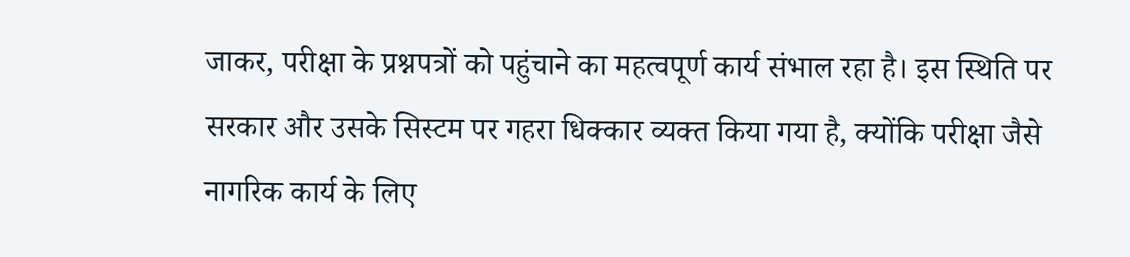जाकर, परीक्षा के प्रश्नपत्रों को पहुंचाने का महत्वपूर्ण कार्य संभाल रहा है। इस स्थिति पर सरकार और उसके सिस्टम पर गहरा धिक्कार व्यक्त किया गया है, क्योंकि परीक्षा जैसे नागरिक कार्य के लिए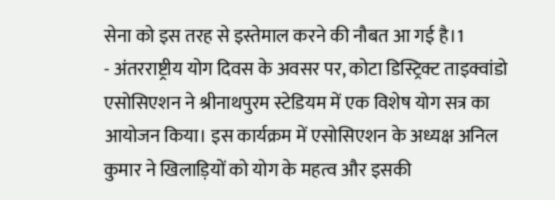सेना को इस तरह से इस्तेमाल करने की नौबत आ गई है।1
- अंतरराष्ट्रीय योग दिवस के अवसर पर, कोटा डिस्ट्रिक्ट ताइक्वांडो एसोसिएशन ने श्रीनाथपुरम स्टेडियम में एक विशेष योग सत्र का आयोजन किया। इस कार्यक्रम में एसोसिएशन के अध्यक्ष अनिल कुमार ने खिलाड़ियों को योग के महत्व और इसकी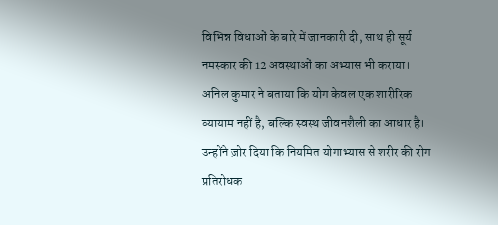विभिन्न विधाओं के बारे में जानकारी दी, साथ ही सूर्य नमस्कार की 12 अवस्थाओं का अभ्यास भी कराया। अनिल कुमार ने बताया कि योग केवल एक शारीरिक व्यायाम नहीं है, बल्कि स्वस्थ जीवनशैली का आधार है। उन्होंने ज़ोर दिया कि नियमित योगाभ्यास से शरीर की रोग प्रतिरोधक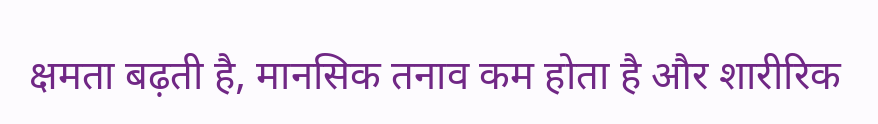क्षमता बढ़ती है, मानसिक तनाव कम होता है और शारीरिक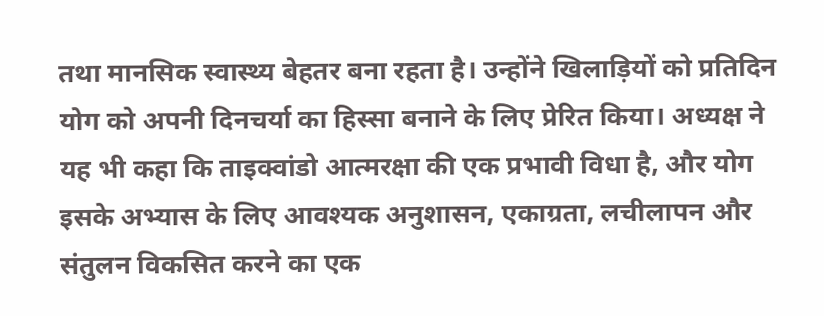तथा मानसिक स्वास्थ्य बेहतर बना रहता है। उन्होंने खिलाड़ियों को प्रतिदिन योग को अपनी दिनचर्या का हिस्सा बनाने के लिए प्रेरित किया। अध्यक्ष ने यह भी कहा कि ताइक्वांडो आत्मरक्षा की एक प्रभावी विधा है, और योग इसके अभ्यास के लिए आवश्यक अनुशासन, एकाग्रता, लचीलापन और संतुलन विकसित करने का एक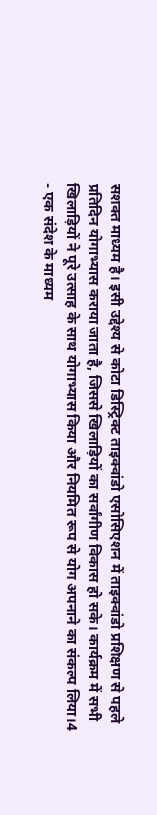सशक्त माध्यम है। इसी उद्देश्य से कोटा डिस्ट्रिक्ट ताइक्वांडो एसोसिएशन में ताइक्वांडो प्रशिक्षण से पहले प्रतिदिन योगाभ्यास कराया जाता है, जिससे खिलाड़ियों का सर्वांगीण विकास हो सके। कार्यक्रम में सभी खिलाड़ियों ने पूरे उत्साह के साथ योगाभ्यास किया और नियमित रूप से योग अपनाने का संकल्प लिया।4
- एक संदेश के माध्यम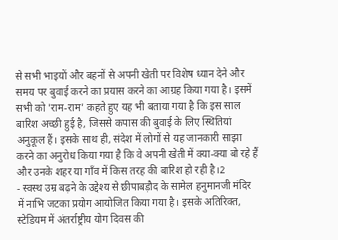से सभी भाइयों और बहनों से अपनी खेती पर विशेष ध्यान देने और समय पर बुवाई करने का प्रयास करने का आग्रह किया गया है। इसमें सभी को 'राम-राम' कहते हुए यह भी बताया गया है कि इस साल बारिश अच्छी हुई है, जिससे कपास की बुवाई के लिए स्थितियां अनुकूल हैं। इसके साथ ही, संदेश में लोगों से यह जानकारी साझा करने का अनुरोध किया गया है कि वे अपनी खेती में क्या-क्या बो रहे हैं और उनके शहर या गाँव में किस तरह की बारिश हो रही है।2
- स्वस्थ उम्र बढ़ने के उद्देश्य से छीपाबड़ौद के सामेल हनुमानजी मंदिर में नाभि जटका प्रयोग आयोजित किया गया है। इसके अतिरिक्त, स्टेडियम में अंतर्राष्ट्रीय योग दिवस की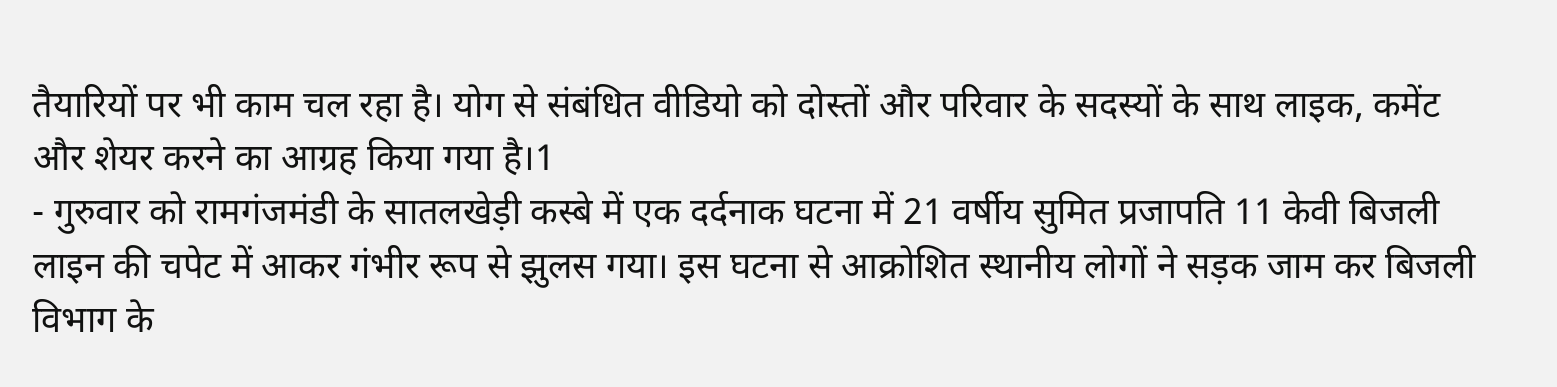तैयारियों पर भी काम चल रहा है। योग से संबंधित वीडियो को दोस्तों और परिवार के सदस्यों के साथ लाइक, कमेंट और शेयर करने का आग्रह किया गया है।1
- गुरुवार को रामगंजमंडी के सातलखेड़ी कस्बे में एक दर्दनाक घटना में 21 वर्षीय सुमित प्रजापति 11 केवी बिजली लाइन की चपेट में आकर गंभीर रूप से झुलस गया। इस घटना से आक्रोशित स्थानीय लोगों ने सड़क जाम कर बिजली विभाग के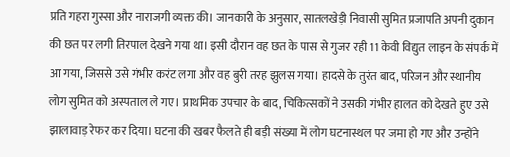प्रति गहरा गुस्सा और नाराजगी व्यक्त की। जानकारी के अनुसार, सातलखेड़ी निवासी सुमित प्रजापति अपनी दुकान की छत पर लगी तिरपाल देखने गया था। इसी दौरान वह छत के पास से गुजर रही 11 केवी विद्युत लाइन के संपर्क में आ गया, जिससे उसे गंभीर करंट लगा और वह बुरी तरह झुलस गया। हादसे के तुरंत बाद, परिजन और स्थानीय लोग सुमित को अस्पताल ले गए। प्राथमिक उपचार के बाद, चिकित्सकों ने उसकी गंभीर हालत को देखते हुए उसे झालावाड़ रेफर कर दिया। घटना की खबर फैलते ही बड़ी संख्या में लोग घटनास्थल पर जमा हो गए और उन्होंने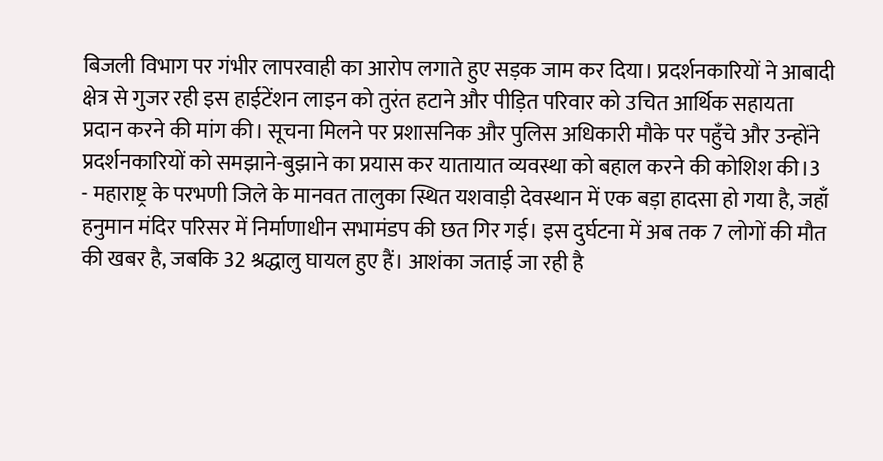बिजली विभाग पर गंभीर लापरवाही का आरोप लगाते हुए सड़क जाम कर दिया। प्रदर्शनकारियों ने आबादी क्षेत्र से गुजर रही इस हाईटेंशन लाइन को तुरंत हटाने और पीड़ित परिवार को उचित आर्थिक सहायता प्रदान करने की मांग की। सूचना मिलने पर प्रशासनिक और पुलिस अधिकारी मौके पर पहुँचे और उन्होंने प्रदर्शनकारियों को समझाने-बुझाने का प्रयास कर यातायात व्यवस्था को बहाल करने की कोशिश की।3
- महाराष्ट्र के परभणी जिले के मानवत तालुका स्थित यशवाड़ी देवस्थान में एक बड़ा हादसा हो गया है, जहाँ हनुमान मंदिर परिसर में निर्माणाधीन सभामंडप की छत गिर गई। इस दुर्घटना में अब तक 7 लोगों की मौत की खबर है, जबकि 32 श्रद्धालु घायल हुए हैं। आशंका जताई जा रही है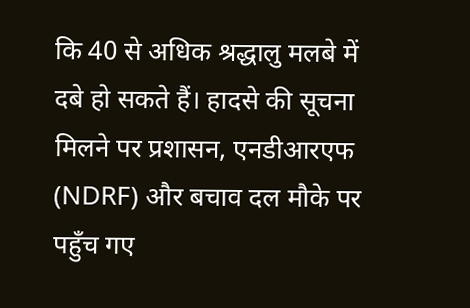कि 40 से अधिक श्रद्धालु मलबे में दबे हो सकते हैं। हादसे की सूचना मिलने पर प्रशासन, एनडीआरएफ (NDRF) और बचाव दल मौके पर पहुँच गए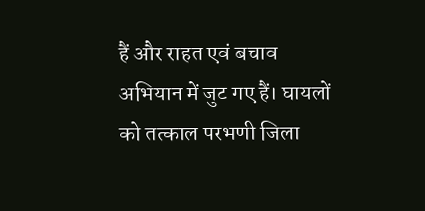हैं और राहत एवं बचाव अभियान में जुट गए हैं। घायलों को तत्काल परभणी जिला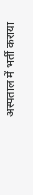अस्पताल में भर्ती कराया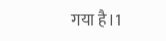गया है।1